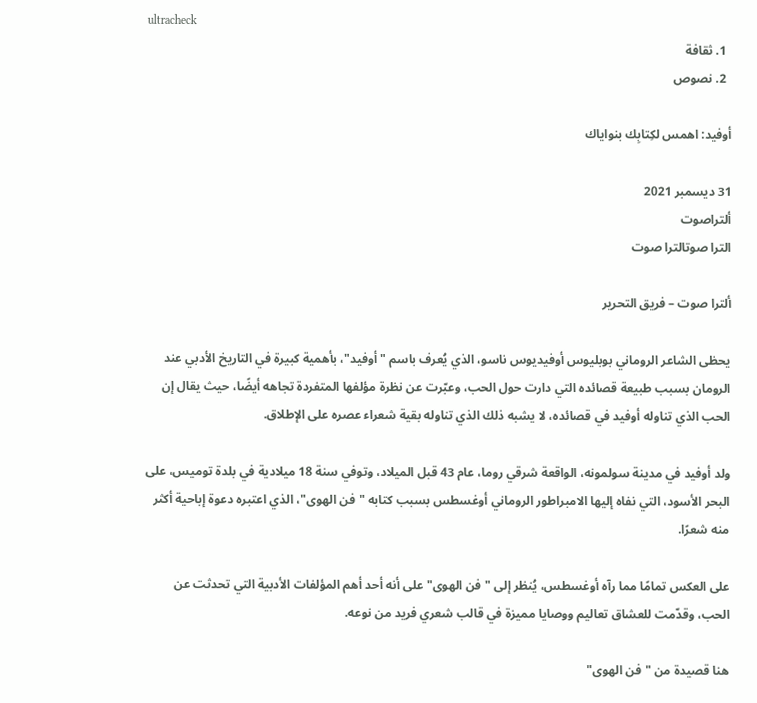ultracheck
  1. ثقافة
  2. نصوص

أوفيد: اهمس لكِتابِك بنواياك

31 ديسمبر 2021
ألتراصوت
الترا صوتالترا صوت

ألترا صوت – فريق التحرير

يحظى الشاعر الروماني بوبليوس أوفيديوس ناسو، الذي يُعرف باسم "أوفيد"، بأهمية كبيرة في التاريخ الأدبي عند الرومان بسبب طبيعة قصائده التي دارت حول الحب، وعبّرت عن نظرة مؤلفها المتفردة تجاهه أيضًا، حيث يقال إن الحب الذي تناوله أوفيد في قصائده، لا يشبه ذلك الذي تناوله بقية شعراء عصره على الإطلاق.

ولد أوفيد في مدينة سولمونه، الواقعة شرقي روما، عام 43 قبل الميلاد، وتوفي سنة 18 ميلادية في بلدة توميس، على البحر الأسود، التي نفاه إليها الامبراطور الروماني أوغسطس بسبب كتابه "فن الهوى"، الذي اعتبره دعوة إباحية أكثر منه شعرًا.

على العكس تمامًا مما رآه أوغسطس، يُنظر إلى "فن الهوى" على أنه أحد أهم المؤلفات الأدبية التي تحدثت عن الحب، وقدّمت للعشاق تعاليم ووصايا مميزة في قالب شعري فريد من نوعه.

هنا قصيدة من "فن الهوى"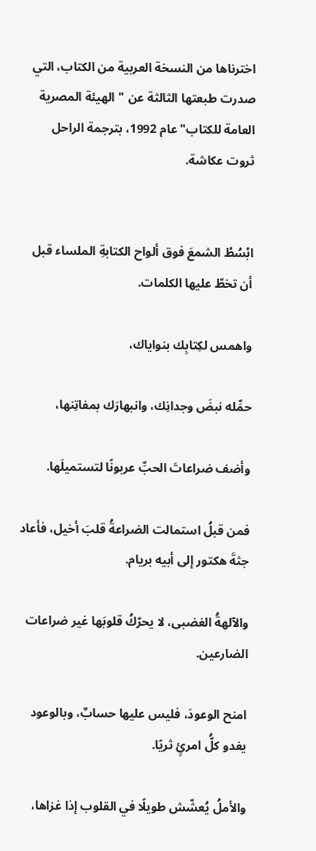اخترناها من النسخة العربية من الكتاب، التي صدرت طبعتها الثالثة عن "الهيئة المصرية العامة للكتاب" عام 1992، بترجمة الراحل ثروت عكاشة.


ابْسُطْ الشمعَ فوق ألواح الكتابةِ الملساء قبل أن تخطّ عليها الكلمات.

واهمس لكِتابِك بنواياك،

حمِّله نبضَ وجدانِك، وانبهارَك بمفاتِنها،

وأضف ضراعاتَ الحبِّ عربونًا لتستميلَها.

فمن قبلُ استمالت الضراعةُ قلبَ أخيل، فأعاد جثةَ هكتور إلى أبيه بريام.

والآلهةُ الغضبى، لا يحرّكُ قلوبَها غير ضراعات الضارعين.

امنح الوعودَ، فليس عليها حسابٌ، وبالوعود يغدو كلُّ امرئٍ ثريًا.

والأملُ يُعشّش طويلًا في القلوب إذا غزاها،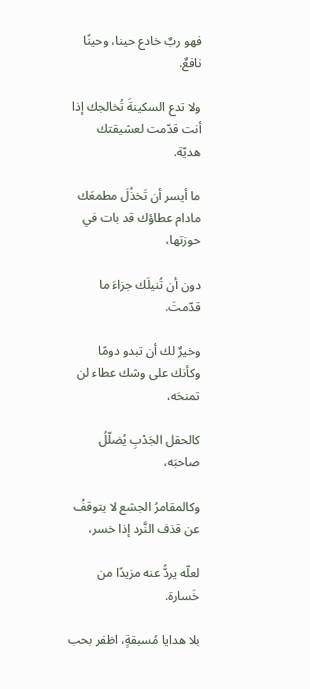فهو ربٌ خادع حينا، وحينًا نافعٌ.

ولا تدع السكينةَ تُخالجك إذا أنت قدّمت لعشيقتك هديّة.

ما أيسر أن تَخذُلَ مطمعَك مادام عطاؤك قد بات في حوزتها،

دون أن تُنيلَك جزاءَ ما قدّمتَ.

وخيرٌ لك أن تبدو دومًا وكأنك على وشك عطاء لن تمنحَه،

كالحقل الجَدْبِ يُضلّلُ صاحبَه،

وكالمقامرُ الجشع لا يتوقفُ عن قذف النَّرد إذا خسر،

لعلّه يردُّ عنه مزيدًا من خَسارة.

بلا هدايا مُسبقةٍ، اظفر بحب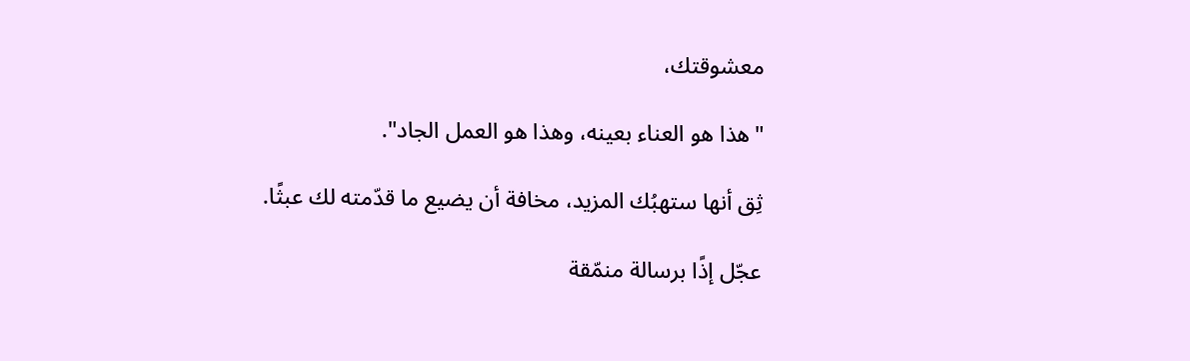معشوقتك،

"هذا هو العناء بعينه، وهذا هو العمل الجاد".

ثِق أنها ستهبُك المزيد، مخافة أن يضيع ما قدّمته لك عبثًا.

عجّل إذًا برسالة منمّقة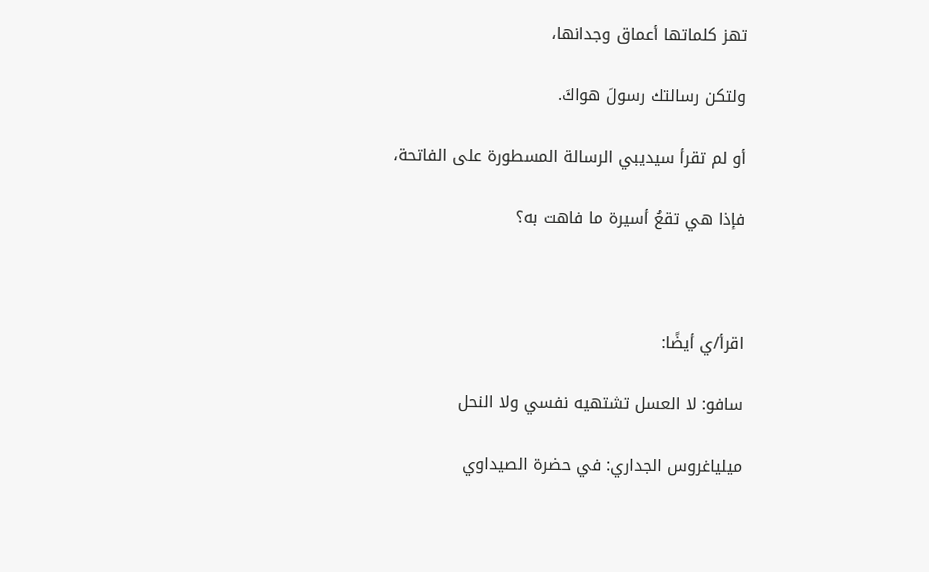تهز كلماتها أعماق وجدانها،

ولتكن رسالتك رسولَ هواكَ.

أو لم تقرأ سيديبي الرسالة المسطورة على الفاتحة،

فإذا هي تقعُ أسيرة ما فاهت به؟



اقرأ/ي أيضًا:

سافو: لا العسل تشتهيه نفسي ولا النحل

ميلياغروس الجداري: في حضرة الصيداوي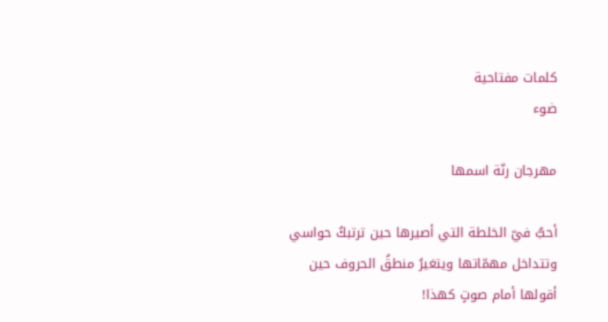كلمات مفتاحية
ضوء

مهرجان رنّة اسمها

أحبُّ فيّ الخلطة التي أصيرها حين ترتبكُ حواسي وتتداخل مهمّاتها ويتغيرُ منطقُ الحروف حين أقولها أمام صوتٍ كهذا!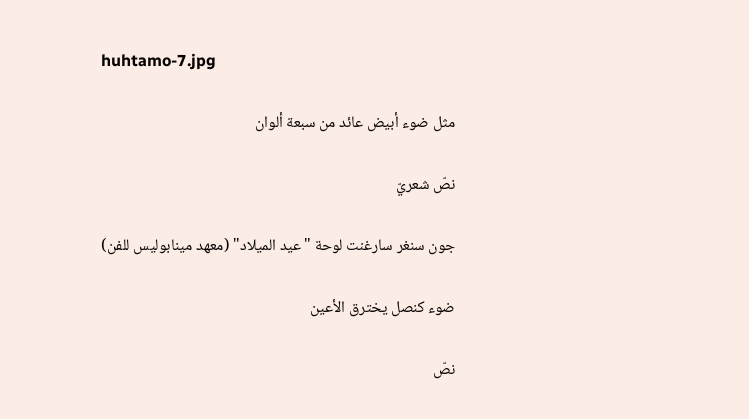huhtamo-7.jpg

مثل ضوء أبيض عائد من سبعة ألوان

نصّ شعريّ

جون سنغر سارغنت لوحة "عيد الميلاد" (معهد مينابوليس للفن)

ضوء كنصل يخترق الأعين

نصّ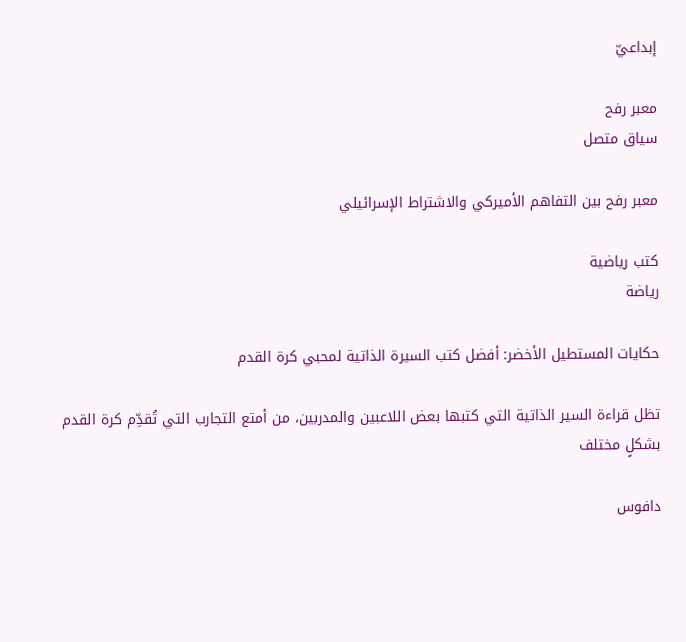إبداعيّ

معبر رفح
سياق متصل

معبر رفح بين التفاهم الأميركي والاشتراط الإسرائيلي

كتب رياضية
رياضة

حكايات المستطيل الأخضر: أفضل كتب السيرة الذاتية لمحبي كرة القدم

تظل قراءة السير الذاتية التي كتبها بعض اللاعبين والمدربين، من أمتع التجارب التي تُقدِّم كرة القدم بشكلٍ مختلف

دافوس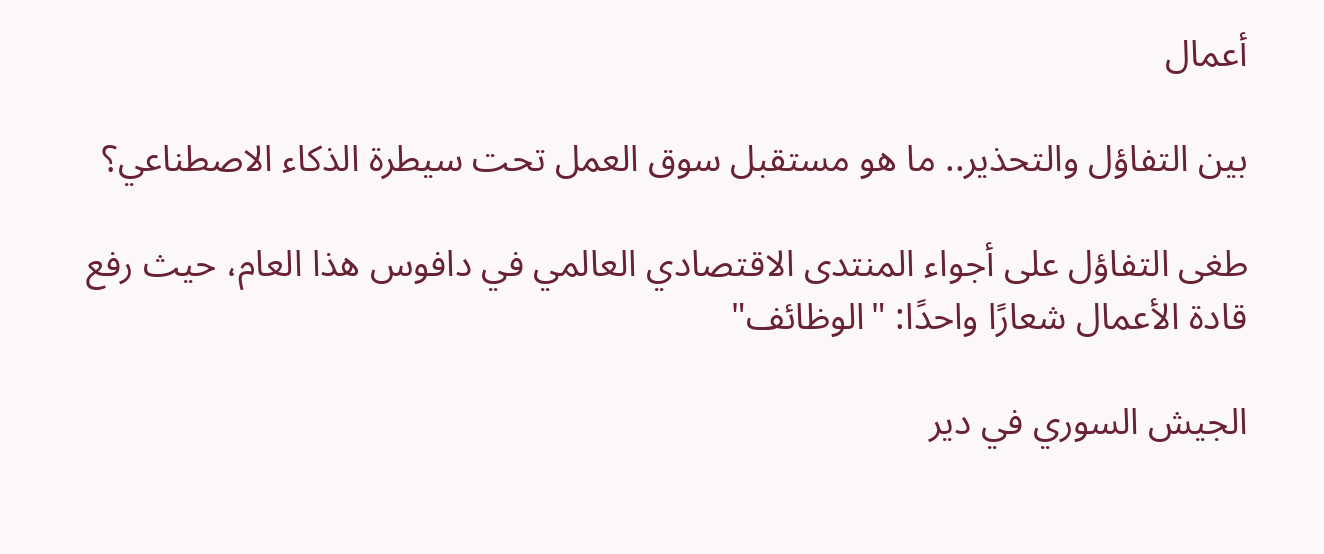أعمال

بين التفاؤل والتحذير.. ما هو مستقبل سوق العمل تحت سيطرة الذكاء الاصطناعي؟

طغى التفاؤل على أجواء المنتدى الاقتصادي العالمي في دافوس هذا العام، حيث رفع قادة الأعمال شعارًا واحدًا: "الوظائف"

الجيش السوري في دير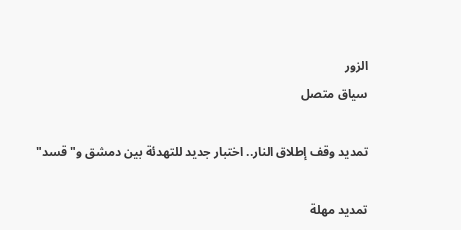الزور
سياق متصل

تمديد وقف إطلاق النار.. اختبار جديد للتهدئة بين دمشق و"قسد"

تمديد مهلة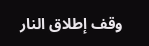وقف إطلاق النار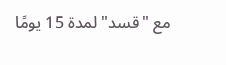مع "قسد" لمدة 15 يومًا